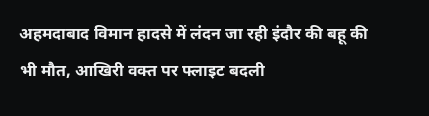अहमदाबाद विमान हादसे में लंदन जा रही इंदौर की बहू की भी मौत, आखिरी वक्त पर फ्लाइट बदली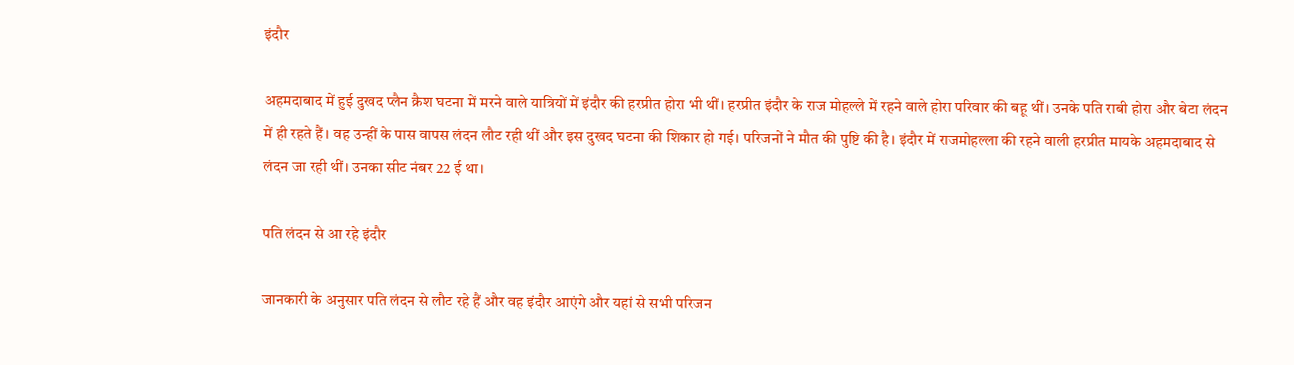इंदौर

अहमदाबाद में हुई दुखद प्लैन क्रैश घटना में मरने वाले यात्रियों में इंदौर की हरप्रीत होरा भी थीं। हरप्रीत इंदौर के राज मोहल्ले में रहने वाले होरा परिवार की बहू थीं। उनके पति राबी होरा और बेटा लंदन में ही रहते हैं। वह उन्हीं के पास वापस लंदन लौट रही थीं और इस दुखद घटना की शिकार हो गई। परिजनों ने मौत की पुष्टि की है। इंदौर में राजमोहल्ला की रहने वाली हरप्रीत मायके अहमदाबाद से लंदन जा रही थीं। उनका सीट नंबर 22 ई था।

पति लंदन से आ रहे इंदौर

जानकारी के अनुसार पति लंदन से लौट रहे हैं और वह इंदौर आएंगे और यहां से सभी परिजन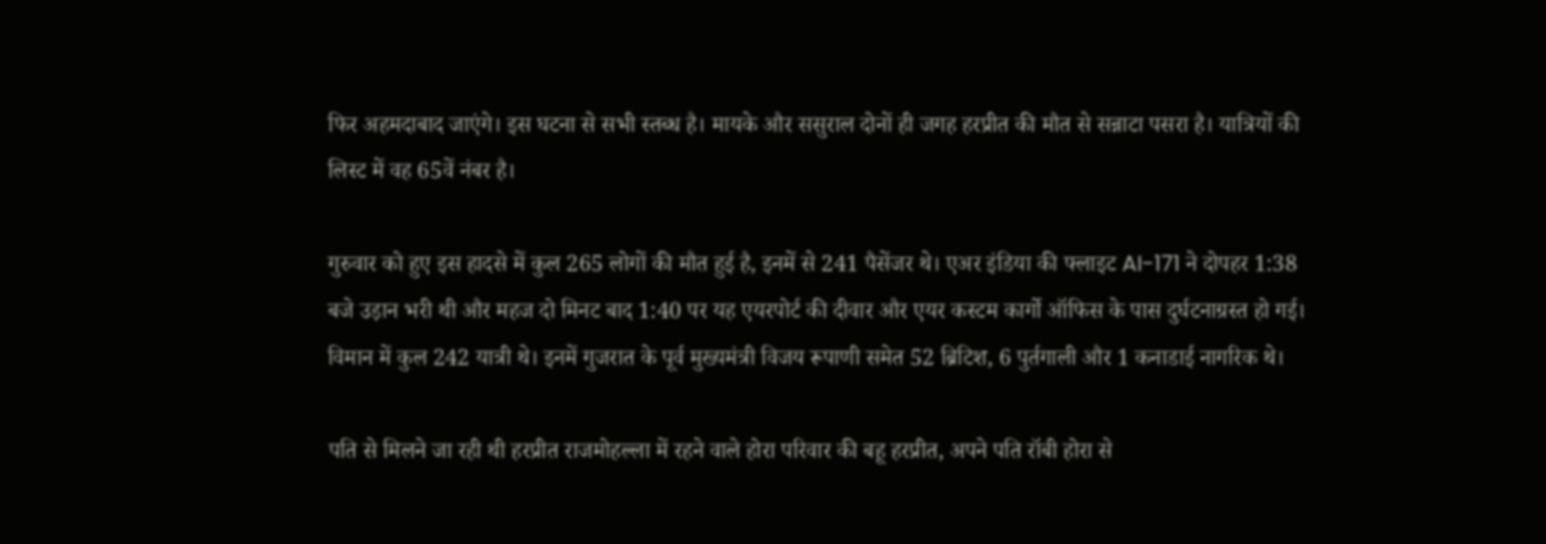फिर अहमदाबाद जाएंगे। इस घटना से सभी स्तब्ध है। मायके और ससुराल दोनों ही जगह हरप्रीत की मौत से सन्नाटा पसरा है। यात्रियों की लिस्ट में वह 65वें नंबर है।

गुरुवार को हुए इस हादसे में कुल 265 लोगों की मौत हुई है, इनमें से 241 पैसेंजर थे। एअर इंडिया की फ्लाइट AI-171 ने दोपहर 1:38 बजे उड़ान भरी थी और महज दो मिनट बाद 1:40 पर यह एयरपोर्ट की दीवार और एयर कस्टम कार्गो ऑफिस के पास दुर्घटनाग्रस्त हो गई। विमान में कुल 242 यात्री थे। इनमें गुजरात के पूर्व मुख्यमंत्री विजय रूपाणी समेत 52 ब्रिटिश, 6 पुर्तगाली और 1 कनाडाई नागरिक थे।

पति से मिलने जा रही थी हरप्रीत राजमोहल्ला में रहने वाले होरा परिवार की बहू हरप्रीत, अपने पति रॉबी होरा से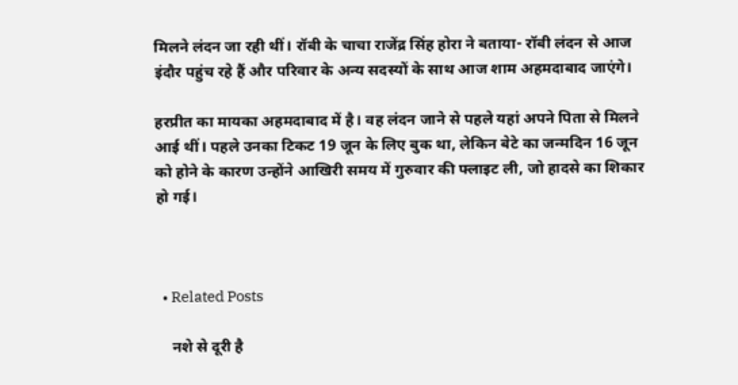मिलने लंदन जा रही थीं। रॉबी के चाचा राजेंद्र सिंह होरा ने बताया- रॉबी लंदन से आज इंदौर पहुंच रहे हैं और परिवार के अन्य सदस्यों के साथ आज शाम अहमदाबाद जाएंगे।

हरप्रीत का मायका अहमदाबाद में है। वह लंदन जाने से पहले यहां अपने पिता से मिलने आई थीं। पहले उनका टिकट 19 जून के लिए बुक था, लेकिन बेटे का जन्मदिन 16 जून को होने के कारण उन्होंने आखिरी समय में गुरुवार की फ्लाइट ली, जो हादसे का शिकार हो गई।



  • Related Posts

    नशे से दूरी है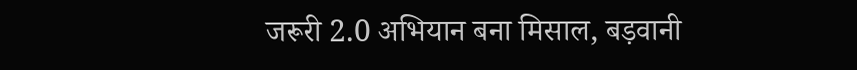जरूरी 2.0 अभियान बना मिसाल, बड़वानी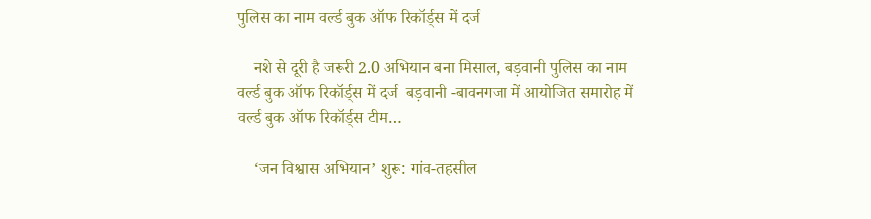पुलिस का नाम वर्ल्ड बुक ऑफ रिकॉर्ड्स में दर्ज

    नशे से दूरी है जरूरी 2.0 अभियान बना मिसाल, बड़वानी पुलिस का नाम वर्ल्ड बुक ऑफ रिकॉर्ड्स में दर्ज  बड़वानी -बावनगजा में आयोजित समारोह में वर्ल्ड बुक ऑफ रिकॉर्ड्स टीम…

    ‘जन विश्वास अभियान’ शुरू: गांव-तहसील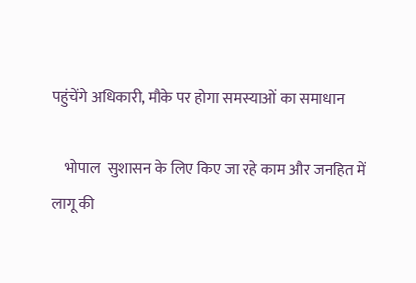पहुंचेंगे अधिकारी, मौके पर होगा समस्याओं का समाधान

    भोपाल  सुशासन के लिए किए जा रहे काम और जनहित में लागू की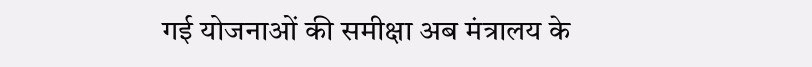गई योजनाओं की समीक्षा अब मंत्रालय के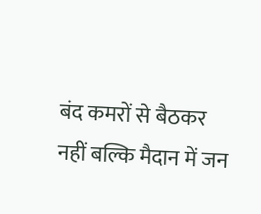बंद कमरों से बैठकर नहीं बल्कि मैदान में जन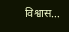विश्वास…